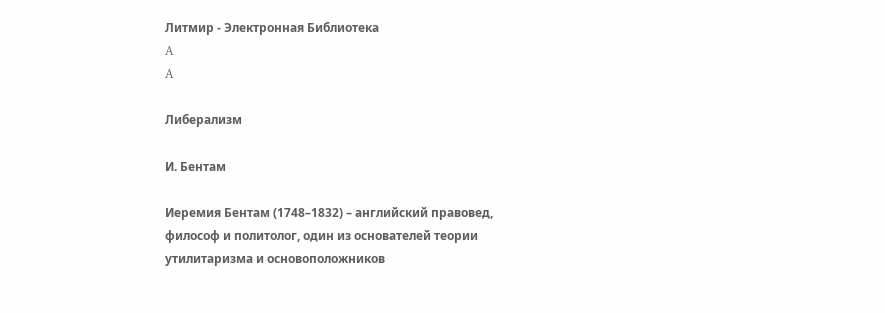Литмир - Электронная Библиотека
A
A

Либерализм

И. Бентам

Иеремия Бентам (1748–1832) – английский правовед, философ и политолог, один из основателей теории утилитаризма и основоположников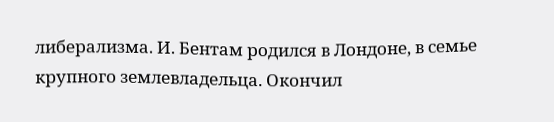либерализма. И. Бентам родился в Лондоне, в семье крупного землевладельца. Окончил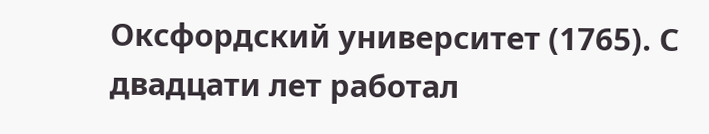Оксфордский университет (1765). С двадцати лет работал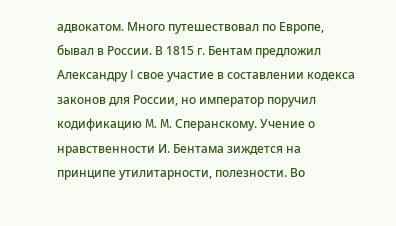адвокатом. Много путешествовал по Европе, бывал в России. В 1815 г. Бентам предложил Александру I свое участие в составлении кодекса законов для России, но император поручил кодификацию M. M. Сперанскому. Учение о нравственности И. Бентама зиждется на принципе утилитарности, полезности. Во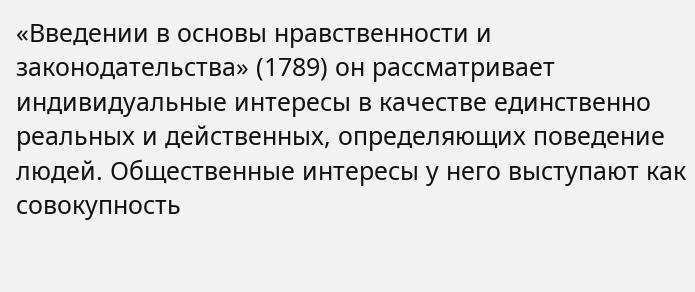«Введении в основы нравственности и законодательства» (1789) он рассматривает индивидуальные интересы в качестве единственно реальных и действенных, определяющих поведение людей. Общественные интересы у него выступают как совокупность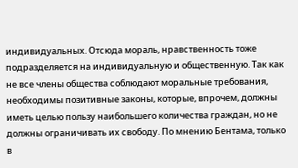индивидуальных. Отсюда мораль, нравственность тоже подразделяется на индивидуальную и общественную. Так как не все члены общества соблюдают моральные требования, необходимы позитивные законы, которые, впрочем, должны иметь целью пользу наибольшего количества граждан, но не должны ограничивать их свободу. По мнению Бентама, только в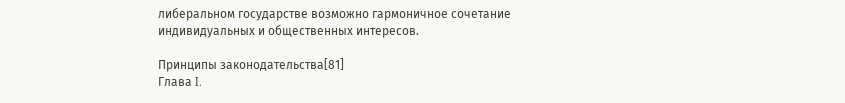либеральном государстве возможно гармоничное сочетание индивидуальных и общественных интересов.

Принципы законодательства[81]
Глава I.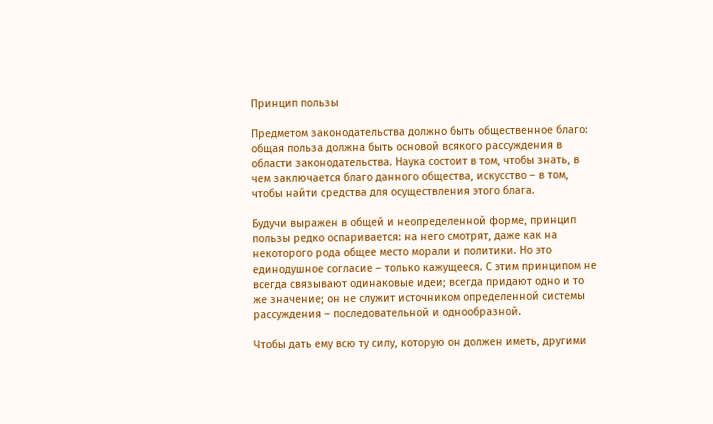Принцип пользы

Предметом законодательства должно быть общественное благо: общая польза должна быть основой всякого рассуждения в области законодательства. Наука состоит в том, чтобы знать, в чем заключается благо данного общества, искусство – в том, чтобы найти средства для осуществления этого блага.

Будучи выражен в общей и неопределенной форме, принцип пользы редко оспаривается: на него смотрят, даже как на некоторого рода общее место морали и политики. Но это единодушное согласие – только кажущееся. С этим принципом не всегда связывают одинаковые идеи; всегда придают одно и то же значение; он не служит источником определенной системы рассуждения – последовательной и однообразной.

Чтобы дать ему всю ту силу, которую он должен иметь, другими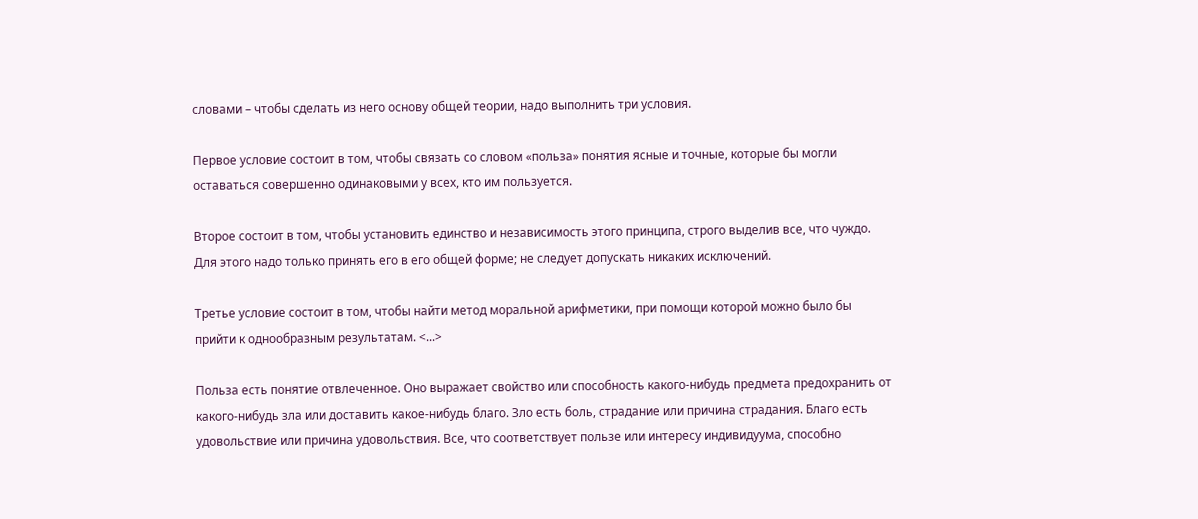словами – чтобы сделать из него основу общей теории, надо выполнить три условия.

Первое условие состоит в том, чтобы связать со словом «польза» понятия ясные и точные, которые бы могли оставаться совершенно одинаковыми у всех, кто им пользуется.

Второе состоит в том, чтобы установить единство и независимость этого принципа, строго выделив все, что чуждо. Для этого надо только принять его в его общей форме; не следует допускать никаких исключений.

Третье условие состоит в том, чтобы найти метод моральной арифметики, при помощи которой можно было бы прийти к однообразным результатам. <...>

Польза есть понятие отвлеченное. Оно выражает свойство или способность какого-нибудь предмета предохранить от какого-нибудь зла или доставить какое-нибудь благо. Зло есть боль, страдание или причина страдания. Благо есть удовольствие или причина удовольствия. Все, что соответствует пользе или интересу индивидуума, способно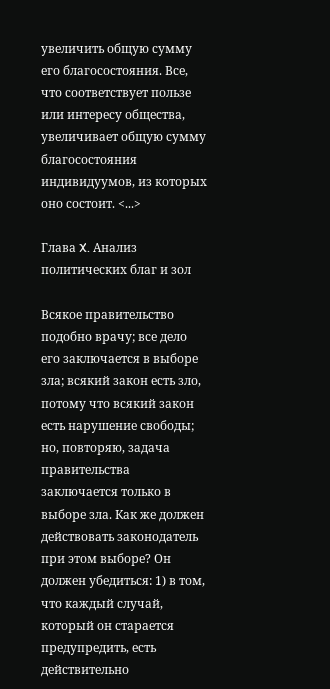увеличить общую сумму его благосостояния. Все, что соответствует пользе или интересу общества, увеличивает общую сумму благосостояния индивидуумов, из которых оно состоит. <...>

Глава X. Анализ политических благ и зол

Всякое правительство подобно врачу; все дело его заключается в выборе зла; всякий закон есть зло, потому что всякий закон есть нарушение свободы; но, повторяю, задача правительства заключается только в выборе зла. Как же должен действовать законодатель при этом выборе? Он должен убедиться: 1) в том, что каждый случай, который он старается предупредить, есть действительно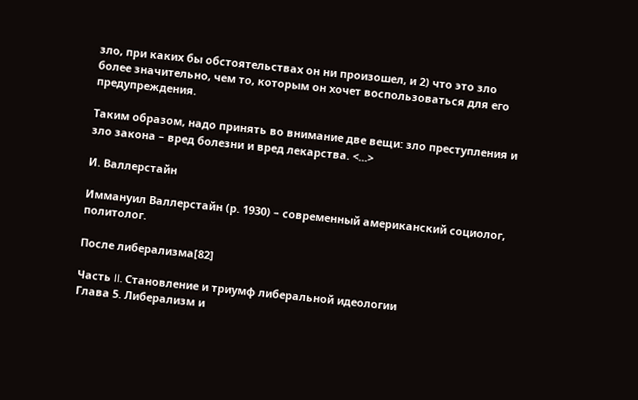зло, при каких бы обстоятельствах он ни произошел, и 2) что это зло более значительно, чем то, которым он хочет воспользоваться для его предупреждения.

Таким образом, надо принять во внимание две вещи: зло преступления и зло закона – вред болезни и вред лекарства. <...>

И. Валлерстайн

Иммануил Валлерстайн (р. 1930) – современный американский социолог, политолог.

После либерализма[82]

Часть II. Становление и триумф либеральной идеологии
Глава 5. Либерализм и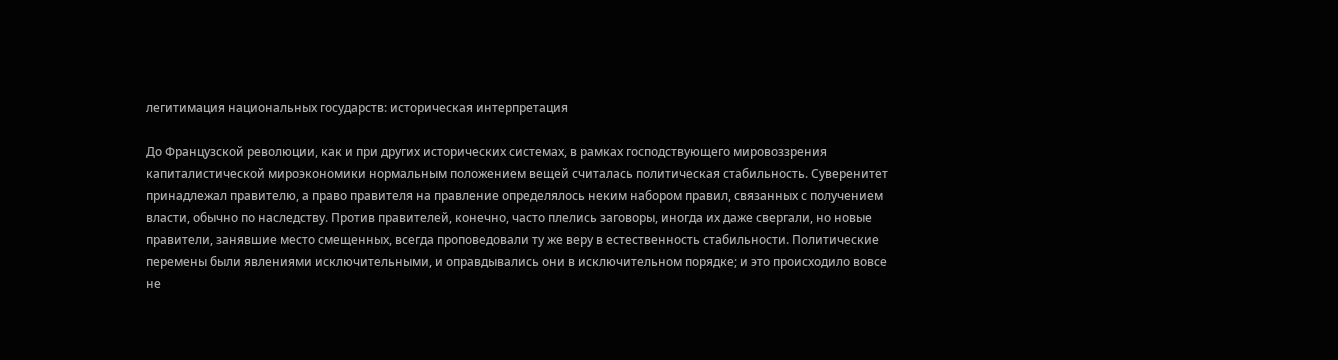легитимация национальных государств: историческая интерпретация

До Французской революции, как и при других исторических системах, в рамках господствующего мировоззрения капиталистической мироэкономики нормальным положением вещей считалась политическая стабильность. Суверенитет принадлежал правителю, а право правителя на правление определялось неким набором правил, связанных с получением власти, обычно по наследству. Против правителей, конечно, часто плелись заговоры, иногда их даже свергали, но новые правители, занявшие место смещенных, всегда проповедовали ту же веру в естественность стабильности. Политические перемены были явлениями исключительными, и оправдывались они в исключительном порядке; и это происходило вовсе не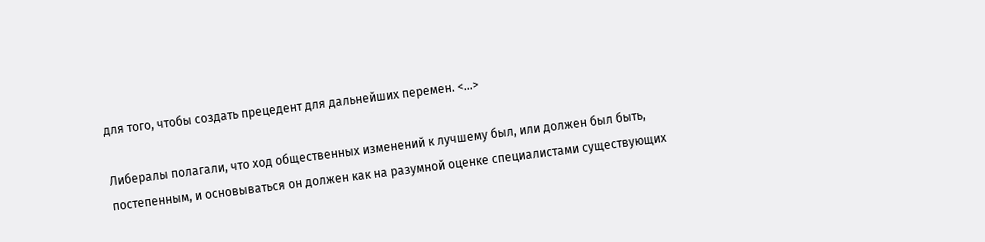для того, чтобы создать прецедент для дальнейших перемен. <...>

Либералы полагали, что ход общественных изменений к лучшему был, или должен был быть, постепенным, и основываться он должен как на разумной оценке специалистами существующих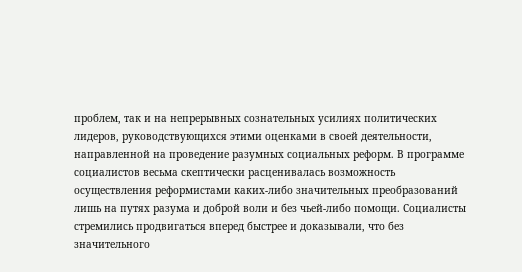проблем, так и на непрерывных сознательных усилиях политических лидеров, руководствующихся этими оценками в своей деятельности, направленной на проведение разумных социальных реформ. В программе социалистов весьма скептически расценивалась возможность осуществления реформистами каких-либо значительных преобразований лишь на путях разума и доброй воли и без чьей-либо помощи. Социалисты стремились продвигаться вперед быстрее и доказывали, что без значительного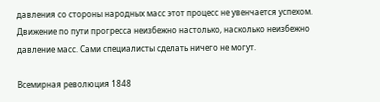давления со стороны народных масс этот процесс не увенчается успехом. Движение по пути прогресса неизбежно настолько, насколько неизбежно давление масс. Сами специалисты сделать ничего не могут.

Всемирная революция 1848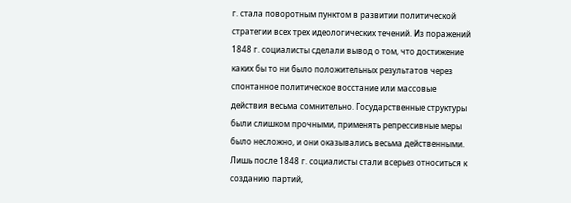г. стала поворотным пунктом в развитии политической стратегии всех трех идеологических течений. Из поражений 1848 г. социалисты сделали вывод о том, что достижение каких бы то ни было положительных результатов через спонтанное политическое восстание или массовые действия весьма сомнительно. Государственные структуры были слишком прочными, применять репрессивные меры было несложно, и они оказывались весьма действенными. Лишь после 1848 г. социалисты стали всерьез относиться к созданию партий,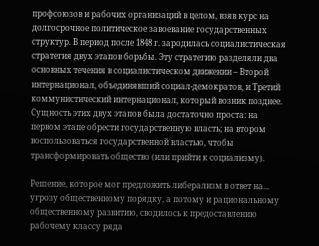профсоюзов и рабочих организаций в целом, взяв курс на долгосрочное политическое завоевание государственных структур. В период после 1848 г. зародилась социалистическая стратегия двух этапов борьбы. Эту стратегию разделяли два основных течения в социалистическом движении – Второй интернационал, объединявший социал-демократов, и Третий коммунистический интернационал, который возник позднее. Сущность этих двух этапов была достаточно проста: на первом этапе обрести государственную власть; на втором воспользоваться государственной властью, чтобы трансформировать общество (или прийти к социализму).

Решение, которое мог предложить либерализм в ответ на... угрозу общественному порядку, а потому и рациональному общественному развитию, сводилось к предоставлению рабочему классу ряда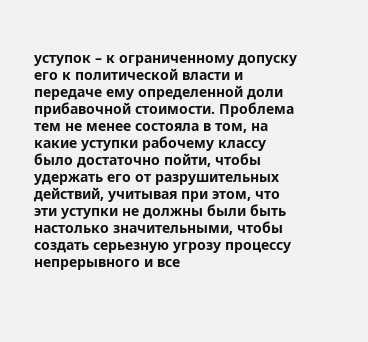уступок – к ограниченному допуску его к политической власти и передаче ему определенной доли прибавочной стоимости. Проблема тем не менее состояла в том, на какие уступки рабочему классу было достаточно пойти, чтобы удержать его от разрушительных действий, учитывая при этом, что эти уступки не должны были быть настолько значительными, чтобы создать серьезную угрозу процессу непрерывного и все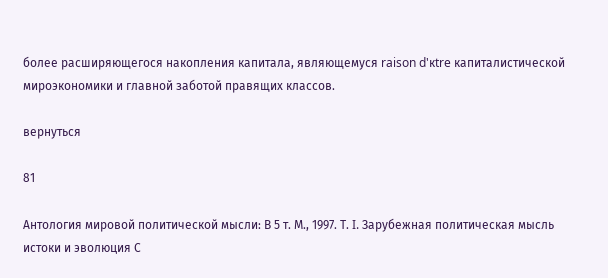более расширяющегося накопления капитала, являющемуся raison d'кtre капиталистической мироэкономики и главной заботой правящих классов.

вернуться

81

Антология мировой политической мысли: В 5 т. М., 1997. Т. I. Зарубежная политическая мысль истоки и эволюция С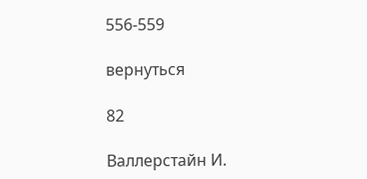556-559

вернуться

82

Валлерстайн И.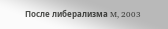После либерализма M, 2003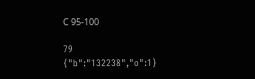С 95-100

79
{"b":"132238","o":1}